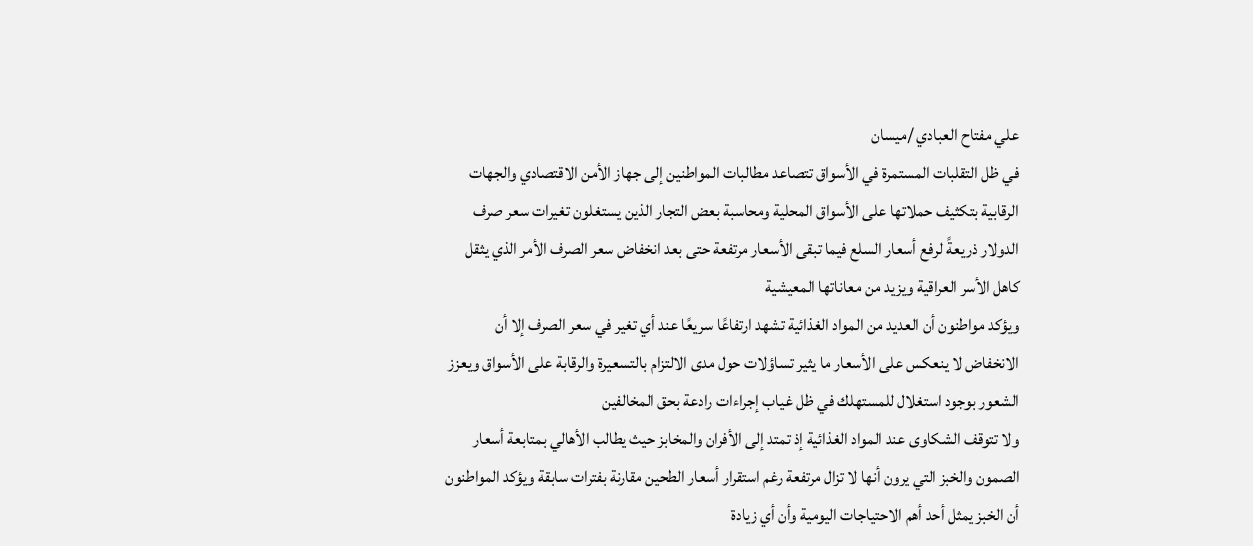علي مفتاح العبادي /ميسان
في ظل التقلبات المستمرة في الأسواق تتصاعد مطالبات المواطنين إلى جهاز الأمن الاقتصادي والجهات الرقابية بتكثيف حملاتها على الأسواق المحلية ومحاسبة بعض التجار الذين يستغلون تغيرات سعر صرف الدولار ذريعةً لرفع أسعار السلع فيما تبقى الأسعار مرتفعة حتى بعد انخفاض سعر الصرف الأمر الذي يثقل كاهل الأسر العراقية ويزيد من معاناتها المعيشية
ويؤكد مواطنون أن العديد من المواد الغذائية تشهد ارتفاعًا سريعًا عند أي تغير في سعر الصرف إلا أن الانخفاض لا ينعكس على الأسعار ما يثير تساؤلات حول مدى الالتزام بالتسعيرة والرقابة على الأسواق ويعزز الشعور بوجود استغلال للمستهلك في ظل غياب إجراءات رادعة بحق المخالفين
ولا تتوقف الشكاوى عند المواد الغذائية إذ تمتد إلى الأفران والمخابز حيث يطالب الأهالي بمتابعة أسعار الصمون والخبز التي يرون أنها لا تزال مرتفعة رغم استقرار أسعار الطحين مقارنة بفترات سابقة ويؤكد المواطنون أن الخبز يمثل أحد أهم الاحتياجات اليومية وأن أي زيادة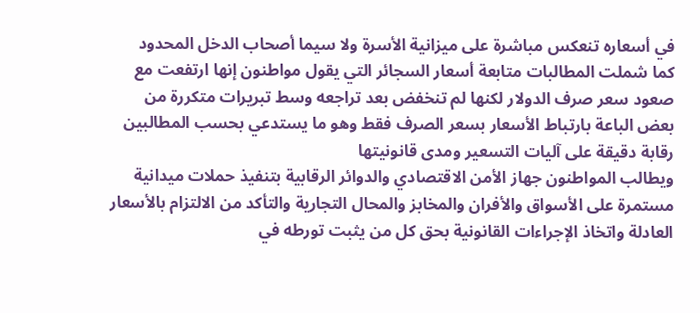في أسعاره تنعكس مباشرة على ميزانية الأسرة ولا سيما أصحاب الدخل المحدود
كما شملت المطالبات متابعة أسعار السجائر التي يقول مواطنون إنها ارتفعت مع صعود سعر صرف الدولار لكنها لم تنخفض بعد تراجعه وسط تبريرات متكررة من بعض الباعة بارتباط الأسعار بسعر الصرف فقط وهو ما يستدعي بحسب المطالبين رقابة دقيقة على آليات التسعير ومدى قانونيتها
ويطالب المواطنون جهاز الأمن الاقتصادي والدوائر الرقابية بتنفيذ حملات ميدانية مستمرة على الأسواق والأفران والمخابز والمحال التجارية والتأكد من الالتزام بالأسعار العادلة واتخاذ الإجراءات القانونية بحق كل من يثبت تورطه في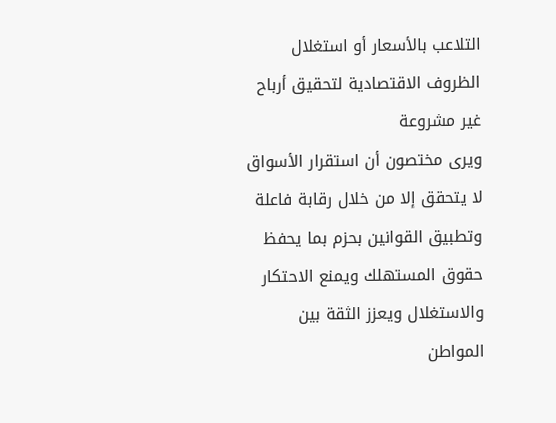التلاعب بالأسعار أو استغلال الظروف الاقتصادية لتحقيق أرباح غير مشروعة
ويرى مختصون أن استقرار الأسواق لا يتحقق إلا من خلال رقابة فاعلة وتطبيق القوانين بحزم بما يحفظ حقوق المستهلك ويمنع الاحتكار والاستغلال ويعزز الثقة بين المواطن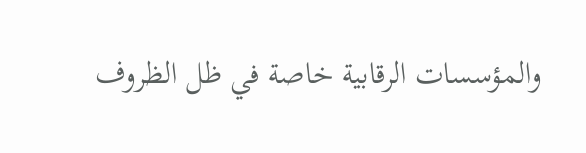والمؤسسات الرقابية خاصة في ظل الظروف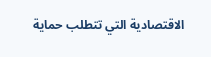الاقتصادية التي تتطلب حماية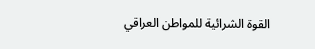القوة الشرائية للمواطن العراقي